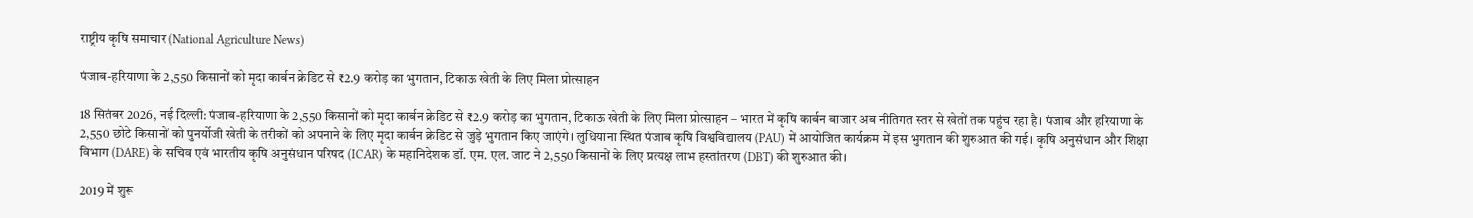राष्ट्रीय कृषि समाचार (National Agriculture News)

पंजाब-हरियाणा के 2,550 किसानों को मृदा कार्बन क्रेडिट से ₹2.9 करोड़ का भुगतान, टिकाऊ खेती के लिए मिला प्रोत्साहन

18 सितंबर 2026, नई दिल्ली: पंजाब-हरियाणा के 2,550 किसानों को मृदा कार्बन क्रेडिट से ₹2.9 करोड़ का भुगतान, टिकाऊ खेती के लिए मिला प्रोत्साहन – भारत में कृषि कार्बन बाजार अब नीतिगत स्तर से खेतों तक पहुंच रहा है। पंजाब और हरियाणा के 2,550 छोटे किसानों को पुनर्योजी खेती के तरीकों को अपनाने के लिए मृदा कार्बन क्रेडिट से जुड़े भुगतान किए जाएंगे। लुधियाना स्थित पंजाब कृषि विश्वविद्यालय (PAU) में आयोजित कार्यक्रम में इस भुगतान की शुरुआत की गई। कृषि अनुसंधान और शिक्षा विभाग (DARE) के सचिव एवं भारतीय कृषि अनुसंधान परिषद (ICAR) के महानिदेशक डॉ. एम. एल. जाट ने 2,550 किसानों के लिए प्रत्यक्ष लाभ हस्तांतरण (DBT) की शुरुआत की।

2019 में शुरू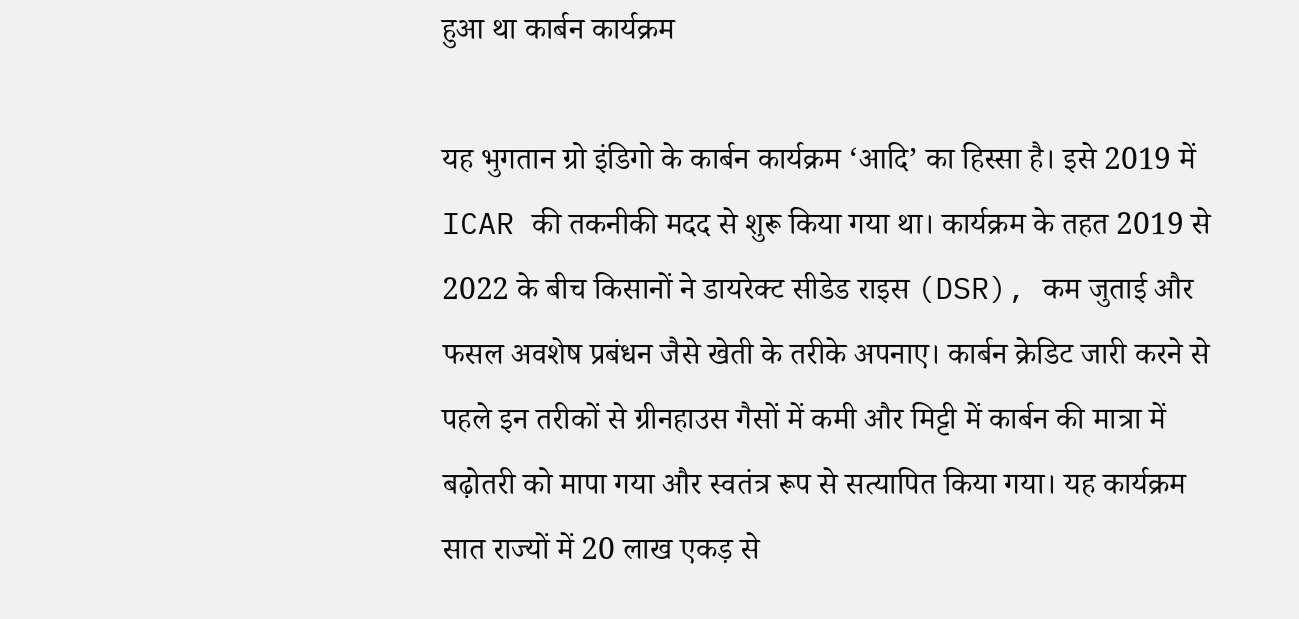हुआ था कार्बन कार्यक्रम

यह भुगतान ग्रो इंडिगो के कार्बन कार्यक्रम ‘आदि’ का हिस्सा है। इसे 2019 में ICAR की तकनीकी मदद से शुरू किया गया था। कार्यक्रम के तहत 2019 से 2022 के बीच किसानों ने डायरेक्ट सीडेड राइस (DSR), कम जुताई और फसल अवशेष प्रबंधन जैसे खेती के तरीके अपनाए। कार्बन क्रेडिट जारी करने से पहले इन तरीकों से ग्रीनहाउस गैसों में कमी और मिट्टी में कार्बन की मात्रा में बढ़ोतरी को मापा गया और स्वतंत्र रूप से सत्यापित किया गया। यह कार्यक्रम सात राज्यों में 20 लाख एकड़ से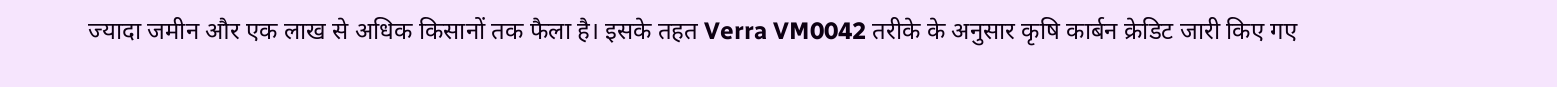ज्यादा जमीन और एक लाख से अधिक किसानों तक फैला है। इसके तहत Verra VM0042 तरीके के अनुसार कृषि कार्बन क्रेडिट जारी किए गए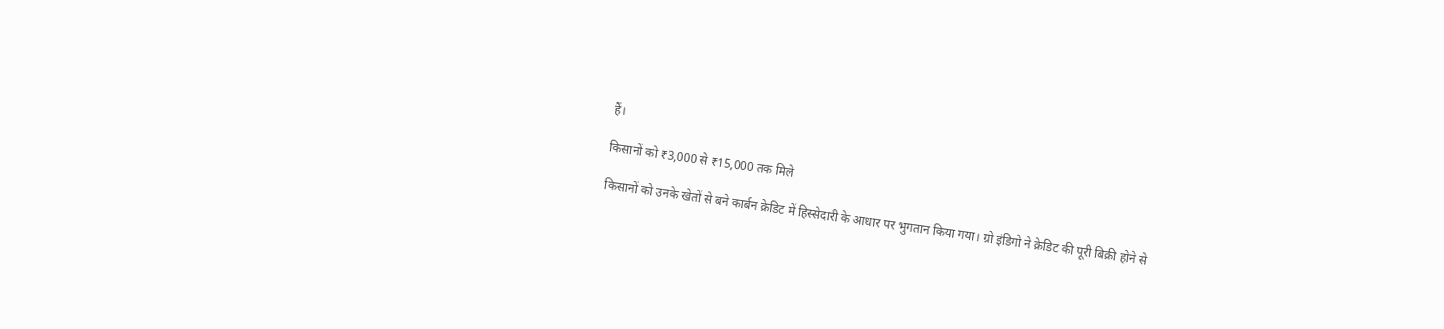हैं।

किसानों को ₹3,000 से ₹15,000 तक मिले

किसानों को उनके खेतों से बने कार्बन क्रेडिट में हिस्सेदारी के आधार पर भुगतान किया गया। ग्रो इंडिगो ने क्रेडिट की पूरी बिक्री होने से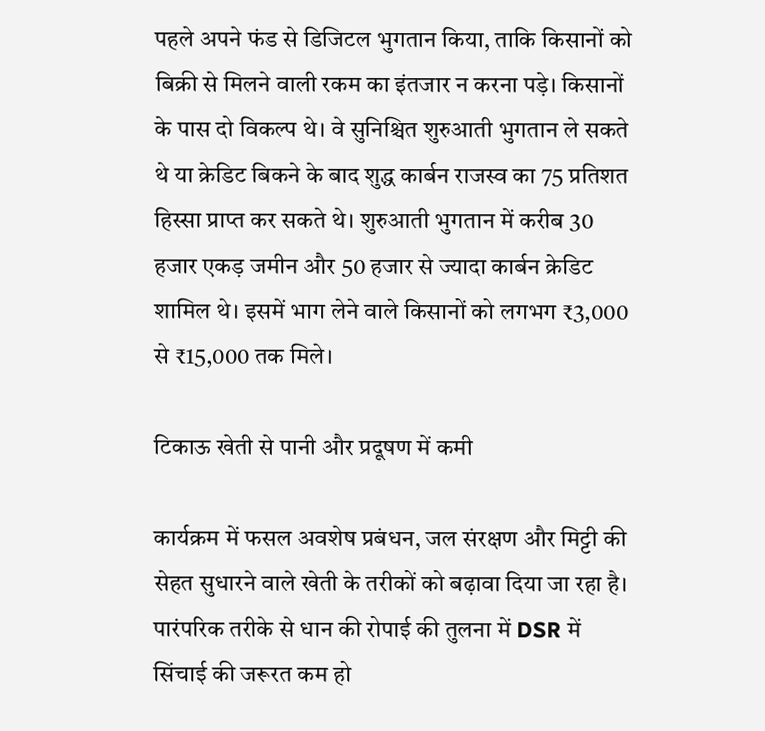पहले अपने फंड से डिजिटल भुगतान किया, ताकि किसानों को बिक्री से मिलने वाली रकम का इंतजार न करना पड़े। किसानों के पास दो विकल्प थे। वे सुनिश्चित शुरुआती भुगतान ले सकते थे या क्रेडिट बिकने के बाद शुद्ध कार्बन राजस्व का 75 प्रतिशत हिस्सा प्राप्त कर सकते थे। शुरुआती भुगतान में करीब 30 हजार एकड़ जमीन और 50 हजार से ज्यादा कार्बन क्रेडिट शामिल थे। इसमें भाग लेने वाले किसानों को लगभग ₹3,000 से ₹15,000 तक मिले।

टिकाऊ खेती से पानी और प्रदूषण में कमी

कार्यक्रम में फसल अवशेष प्रबंधन, जल संरक्षण और मिट्टी की सेहत सुधारने वाले खेती के तरीकों को बढ़ावा दिया जा रहा है। पारंपरिक तरीके से धान की रोपाई की तुलना में DSR में सिंचाई की जरूरत कम हो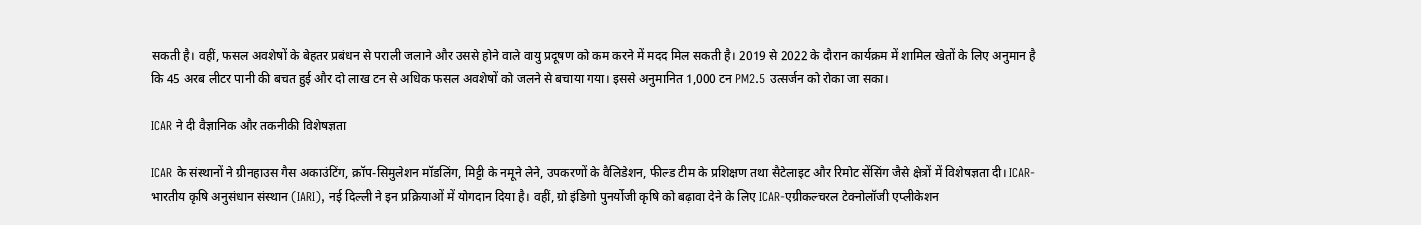सकती है। वहीं, फसल अवशेषों के बेहतर प्रबंधन से पराली जलाने और उससे होने वाले वायु प्रदूषण को कम करने में मदद मिल सकती है। 2019 से 2022 के दौरान कार्यक्रम में शामिल खेतों के लिए अनुमान है कि 45 अरब लीटर पानी की बचत हुई और दो लाख टन से अधिक फसल अवशेषों को जलने से बचाया गया। इससे अनुमानित 1,000 टन PM2.5 उत्सर्जन को रोका जा सका।

ICAR ने दी वैज्ञानिक और तकनीकी विशेषज्ञता

ICAR के संस्थानों ने ग्रीनहाउस गैस अकाउंटिंग, क्रॉप-सिमुलेशन मॉडलिंग, मिट्टी के नमूने लेने, उपकरणों के वैलिडेशन, फील्ड टीम के प्रशिक्षण तथा सैटेलाइट और रिमोट सेंसिंग जैसे क्षेत्रों में विशेषज्ञता दी। ICAR-भारतीय कृषि अनुसंधान संस्थान (IARI), नई दिल्ली ने इन प्रक्रियाओं में योगदान दिया है। वहीं, ग्रो इंडिगो पुनर्योजी कृषि को बढ़ावा देने के लिए ICAR-एग्रीकल्चरल टेक्नोलॉजी एप्लीकेशन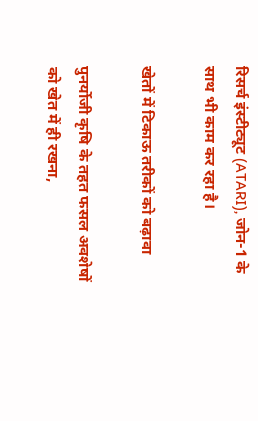रिसर्च इंस्टीट्यूट (ATARI), जोन-1 के साथ भी काम कर रहा है।

खेतों में टिकाऊ तरीकों को बढ़ावा

पुनर्योजी कृषि के तहत फसल अवशेषों को खेत में ही रखना,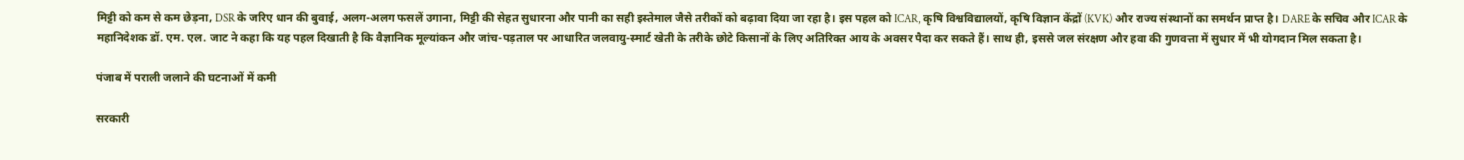मिट्टी को कम से कम छेड़ना, DSR के जरिए धान की बुवाई, अलग-अलग फसलें उगाना, मिट्टी की सेहत सुधारना और पानी का सही इस्तेमाल जैसे तरीकों को बढ़ावा दिया जा रहा है। इस पहल को ICAR, कृषि विश्वविद्यालयों, कृषि विज्ञान केंद्रों (KVK) और राज्य संस्थानों का समर्थन प्राप्त है। DARE के सचिव और ICAR के महानिदेशक डॉ. एम. एल. जाट ने कहा कि यह पहल दिखाती है कि वैज्ञानिक मूल्यांकन और जांच-पड़ताल पर आधारित जलवायु-स्मार्ट खेती के तरीके छोटे किसानों के लिए अतिरिक्त आय के अवसर पैदा कर सकते हैं। साथ ही, इससे जल संरक्षण और हवा की गुणवत्ता में सुधार में भी योगदान मिल सकता है।

पंजाब में पराली जलाने की घटनाओं में कमी

सरकारी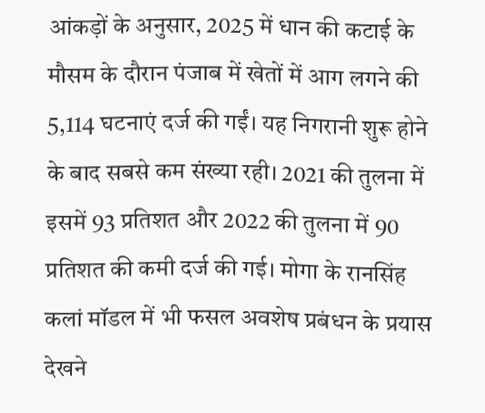आंकड़ों के अनुसार, 2025 में धान की कटाई के मौसम के दौरान पंजाब में खेतों में आग लगने की 5,114 घटनाएं दर्ज की गईं। यह निगरानी शुरू होने के बाद सबसे कम संख्या रही। 2021 की तुलना में इसमें 93 प्रतिशत और 2022 की तुलना में 90 प्रतिशत की कमी दर्ज की गई। मोगा के रानसिंह कलां मॉडल में भी फसल अवशेष प्रबंधन के प्रयास देखने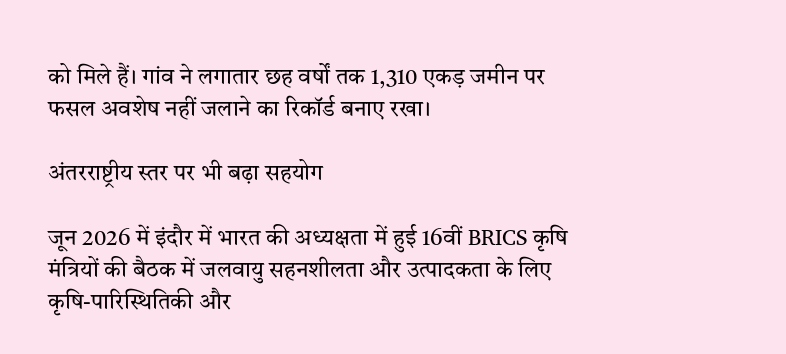को मिले हैं। गांव ने लगातार छह वर्षों तक 1,310 एकड़ जमीन पर फसल अवशेष नहीं जलाने का रिकॉर्ड बनाए रखा।

अंतरराष्ट्रीय स्तर पर भी बढ़ा सहयोग

जून 2026 में इंदौर में भारत की अध्यक्षता में हुई 16वीं BRICS कृषि मंत्रियों की बैठक में जलवायु सहनशीलता और उत्पादकता के लिए कृषि-पारिस्थितिकी और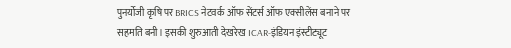पुनर्योजी कृषि पर BRICS नेटवर्क ऑफ सेंटर्स ऑफ एक्सीलेंस बनाने पर सहमति बनी। इसकी शुरुआती देखरेख ICAR-इंडियन इंस्टीट्यूट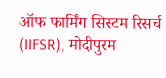ऑफ फार्मिंग सिस्टम रिसर्च (IIFSR), मोदीपुरम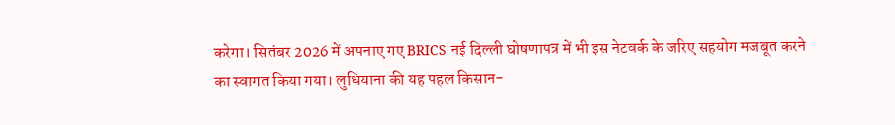करेगा। सितंबर 2026 में अपनाए गए BRICS नई दिल्ली घोषणापत्र में भी इस नेटवर्क के जरिए सहयोग मजबूत करने का स्वागत किया गया। लुधियाना की यह पहल किसान-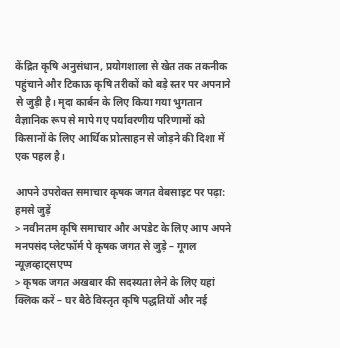केंद्रित कृषि अनुसंधान, प्रयोगशाला से खेत तक तकनीक पहुंचाने और टिकाऊ कृषि तरीकों को बड़े स्तर पर अपनाने से जुड़ी है। मृदा कार्बन के लिए किया गया भुगतान वैज्ञानिक रूप से मापे गए पर्यावरणीय परिणामों को किसानों के लिए आर्थिक प्रोत्साहन से जोड़ने की दिशा में एक पहल है।

आपने उपरोक्त समाचार कृषक जगत वेबसाइट पर पढ़ा: हमसे जुड़ें
> नवीनतम कृषि समाचार और अपडेट के लिए आप अपने मनपसंद प्लेटफॉर्म पे कृषक जगत से जुड़े – गूगल न्यूज़व्हाट्सएप्प
> कृषक जगत अखबार की सदस्यता लेने के लिए यहां क्लिक करें – घर बैठे विस्तृत कृषि पद्धतियों और नई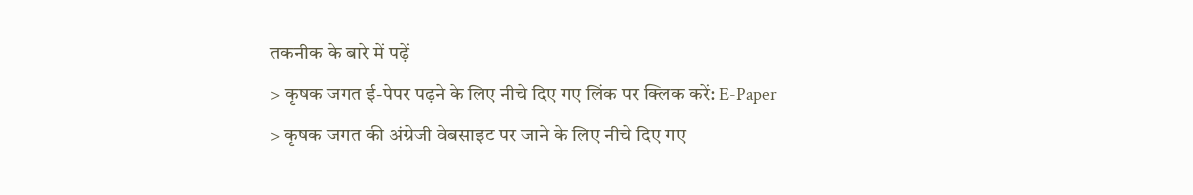तकनीक के बारे में पढ़ें
> कृषक जगत ई-पेपर पढ़ने के लिए नीचे दिए गए लिंक पर क्लिक करें: E-Paper
> कृषक जगत की अंग्रेजी वेबसाइट पर जाने के लिए नीचे दिए गए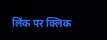लिंक पर क्लिक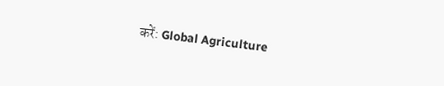करें: Global Agriculture